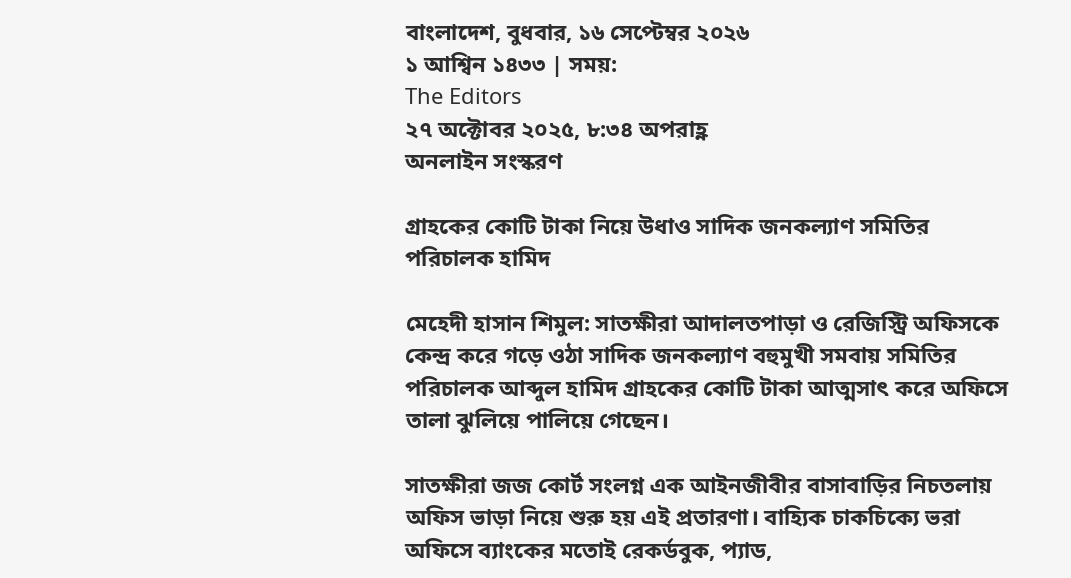বাংলাদেশ, বুধবার, ১৬ সেপ্টেম্বর ২০২৬
১ আশ্বিন ১৪৩৩ | সময়:
The Editors
২৭ অক্টোবর ২০২৫, ৮:৩৪ অপরাহ্ণ
অনলাইন সংস্করণ

গ্রাহকের কোটি টাকা নিয়ে উধাও সাদিক জনকল্যাণ সমিতির পরিচালক হামিদ

মেহেদী হাসান শিমুল: সাতক্ষীরা আদালতপাড়া ও রেজিস্ট্রি অফিসকে কেন্দ্র করে গড়ে ওঠা সাদিক জনকল্যাণ বহুমুখী সমবায় সমিতির পরিচালক আব্দুল হামিদ গ্রাহকের কোটি টাকা আত্মসাৎ করে অফিসে তালা ঝুলিয়ে পালিয়ে গেছেন।

সাতক্ষীরা জজ কোর্ট সংলগ্ন এক আইনজীবীর বাসাবাড়ির নিচতলায় অফিস ভাড়া নিয়ে শুরু হয় এই প্রতারণা। বাহ্যিক চাকচিক্যে ভরা অফিসে ব্যাংকের মতোই রেকর্ডবুক, প্যাড,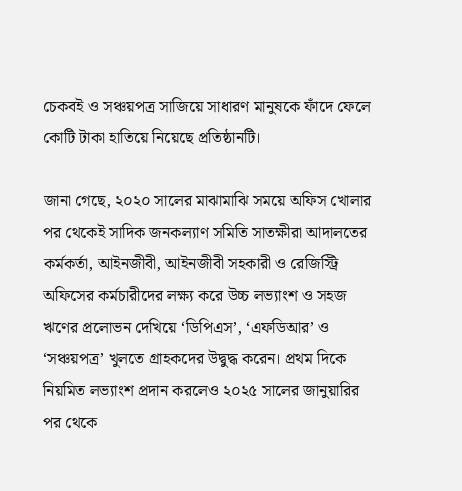চেকবই ও সঞ্চয়পত্র সাজিয়ে সাধারণ মানুষকে ফাঁদে ফেলে কোটি টাকা হাতিয়ে নিয়েছে প্রতিষ্ঠানটি।

জানা গেছে, ২০২০ সালের মাঝামাঝি সময়ে অফিস খোলার পর থেকেই সাদিক জনকল্যাণ সমিতি সাতক্ষীরা আদালতের কর্মকর্তা, আইনজীবী, আইনজীবী সহকারী ও রেজিস্ট্রি অফিসের কর্মচারীদের লক্ষ্য করে উচ্চ লভ্যাংশ ও সহজ ঋণের প্রলোভন দেখিয়ে ‘ডিপিএস’, ‘এফডিআর’ ও ‘সঞ্চয়পত্র’ খুলতে গ্রাহকদের উদ্বুদ্ধ করেন। প্রথম দিকে নিয়মিত লভ্যাংশ প্রদান করলেও ২০২৫ সালের জানুয়ারির পর থেকে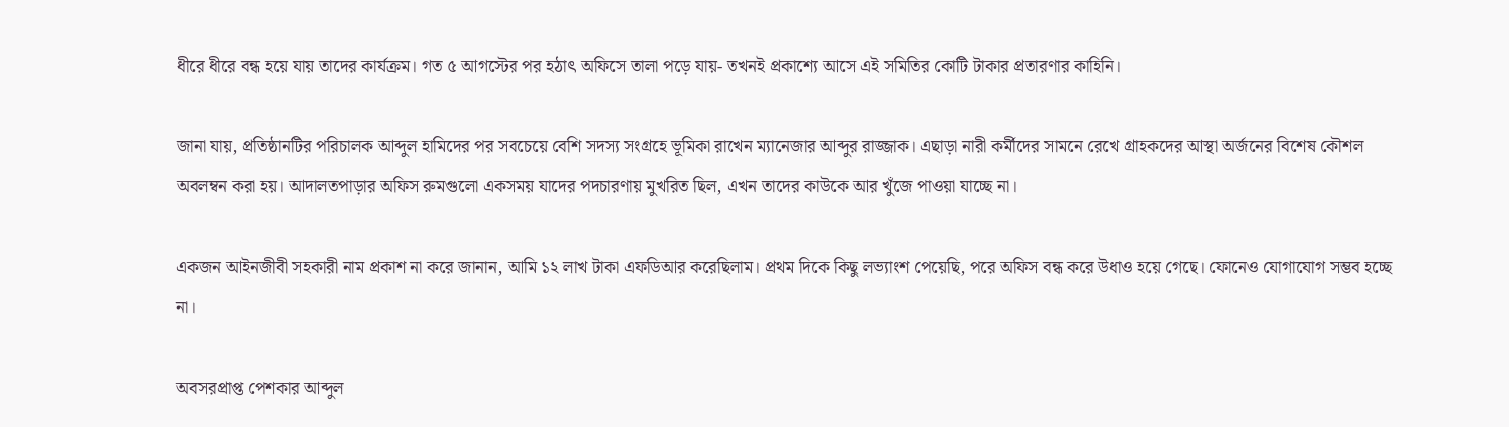ধীরে ধীরে বন্ধ হয়ে যায় তাদের কার্যক্রম। গত ৫ আগস্টের পর হঠাৎ অফিসে তালা পড়ে যায়- তখনই প্রকাশ্যে আসে এই সমিতির কোটি টাকার প্রতারণার কাহিনি।

জানা যায়, প্রতিষ্ঠানটির পরিচালক আব্দুল হামিদের পর সবচেয়ে বেশি সদস্য সংগ্রহে ভূমিকা রাখেন ম্যানেজার আব্দুর রাজ্জাক। এছাড়া নারী কর্মীদের সামনে রেখে গ্রাহকদের আস্থা অর্জনের বিশেষ কৌশল অবলম্বন করা হয়। আদালতপাড়ার অফিস রুমগুলো একসময় যাদের পদচারণায় মুখরিত ছিল, এখন তাদের কাউকে আর খুঁজে পাওয়া যাচ্ছে না।

একজন আইনজীবী সহকারী নাম প্রকাশ না করে জানান, আমি ১২ লাখ টাকা এফডিআর করেছিলাম। প্রথম দিকে কিছু লভ্যাংশ পেয়েছি, পরে অফিস বন্ধ করে উধাও হয়ে গেছে। ফোনেও যোগাযোগ সম্ভব হচ্ছে না।

অবসরপ্রাপ্ত পেশকার আব্দুল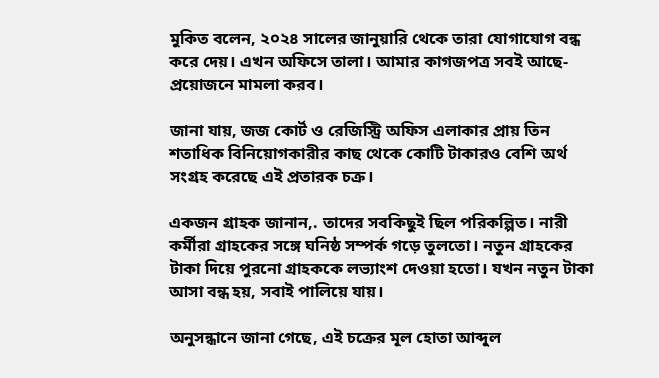মুকিত বলেন, ২০২৪ সালের জানুয়ারি থেকে তারা যোগাযোগ বন্ধ করে দেয়। এখন অফিসে তালা। আমার কাগজপত্র সবই আছে- প্রয়োজনে মামলা করব।

জানা যায়, জজ কোর্ট ও রেজিস্ট্রি অফিস এলাকার প্রায় তিন শতাধিক বিনিয়োগকারীর কাছ থেকে কোটি টাকারও বেশি অর্থ সংগ্রহ করেছে এই প্রতারক চক্র।

একজন গ্রাহক জানান,. তাদের সবকিছুই ছিল পরিকল্পিত। নারী কর্মীরা গ্রাহকের সঙ্গে ঘনিষ্ঠ সম্পর্ক গড়ে তুলতো। নতুন গ্রাহকের টাকা দিয়ে পুরনো গ্রাহককে লভ্যাংশ দেওয়া হতো। যখন নতুন টাকা আসা বন্ধ হয়, সবাই পালিয়ে যায়।

অনুসন্ধানে জানা গেছে, এই চক্রের মূল হোতা আব্দুল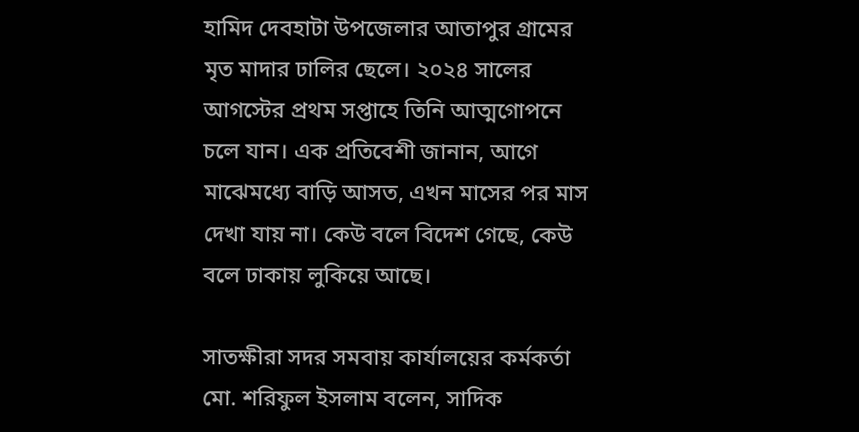হামিদ দেবহাটা উপজেলার আতাপুর গ্রামের মৃত মাদার ঢালির ছেলে। ২০২৪ সালের আগস্টের প্রথম সপ্তাহে তিনি আত্মগোপনে চলে যান। এক প্রতিবেশী জানান, আগে মাঝেমধ্যে বাড়ি আসত, এখন মাসের পর মাস দেখা যায় না। কেউ বলে বিদেশ গেছে, কেউ বলে ঢাকায় লুকিয়ে আছে।

সাতক্ষীরা সদর সমবায় কার্যালয়ের কর্মকর্তা মো. শরিফুল ইসলাম বলেন, সাদিক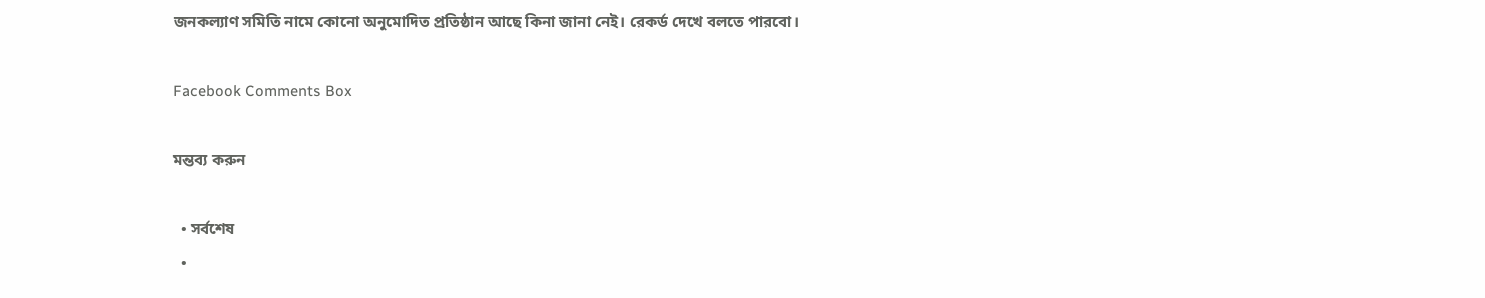জনকল্যাণ সমিতি নামে কোনো অনুমোদিত প্রতিষ্ঠান আছে কিনা জানা নেই। রেকর্ড দেখে বলতে পারবো।

Facebook Comments Box

মন্তব্য করুন

  • সর্বশেষ
  •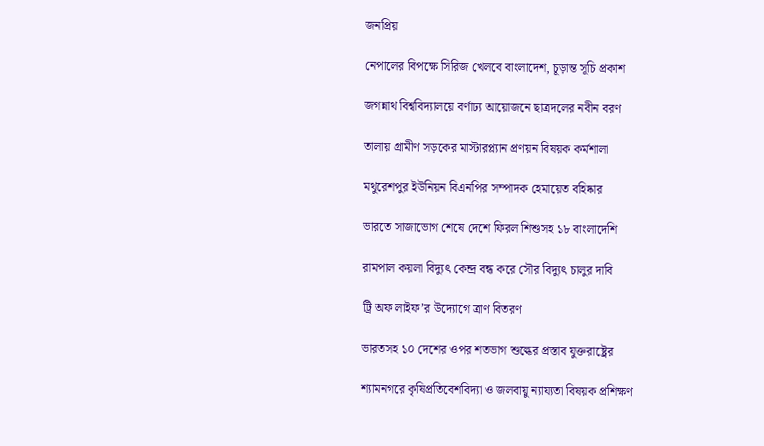জনপ্রিয়

নেপালের বিপক্ষে সিরিজ খেলবে বাংলাদেশ, চূড়ান্ত সূচি প্রকাশ

জগন্নাথ বিশ্ববিদ্যালয়ে বর্ণাঢ্য আয়োজনে ছাত্রদলের নবীন বরণ

তালায় গ্রামীণ সড়কের মাস্টারপ্ল্যান প্রণয়ন বিষয়ক কর্মশালা

মথুরেশপুর ইউনিয়ন বিএনপির সম্পাদক হেমায়েত বহিষ্কার

ভারতে সাজাভোগ শেষে দেশে ফিরল শিশুসহ ১৮ বাংলাদেশি

রামপাল কয়লা বিদ্যুৎ কেন্দ্র বন্ধ করে সৌর বিদ্যুৎ চালুর দাবি

ট্রি অফ লাইফ’র উদ্যোগে ত্রাণ বিতরণ

ভারতসহ ১০ দেশের ওপর শতভাগ শুল্কের প্রস্তাব যুক্তরাষ্ট্রের

শ্যামনগরে কৃষিপ্রতিবেশবিদ্যা ও জলবায়ু ন্যায্যতা বিষয়ক প্রশিক্ষণ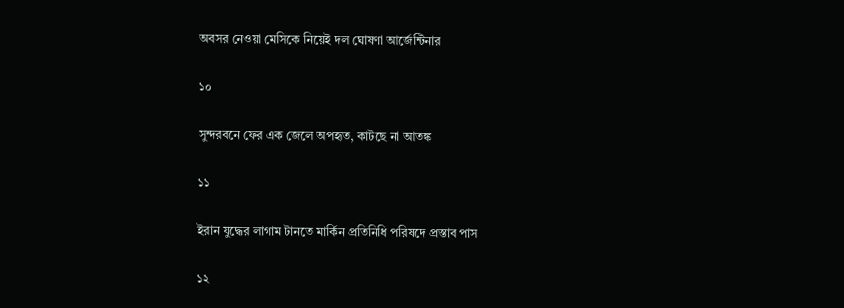অবসর নেওয়া মেসিকে নিয়েই দল ঘোষণা আর্জেন্টিনার

১০

সুন্দরবনে ফের এক জেলে অপহৃত, কাটছে না আতঙ্ক

১১

ইরান যুদ্ধের লাগাম টানতে মার্কিন প্রতিনিধি পরিষদে প্রস্তাব পাস

১২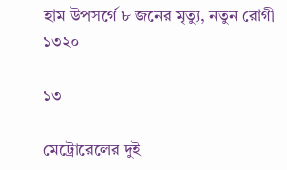হাম উপসর্গে ৮ জনের মৃত্যু, নতুন রোগী ১৩২০

১৩

মেট্রোরেলের দুই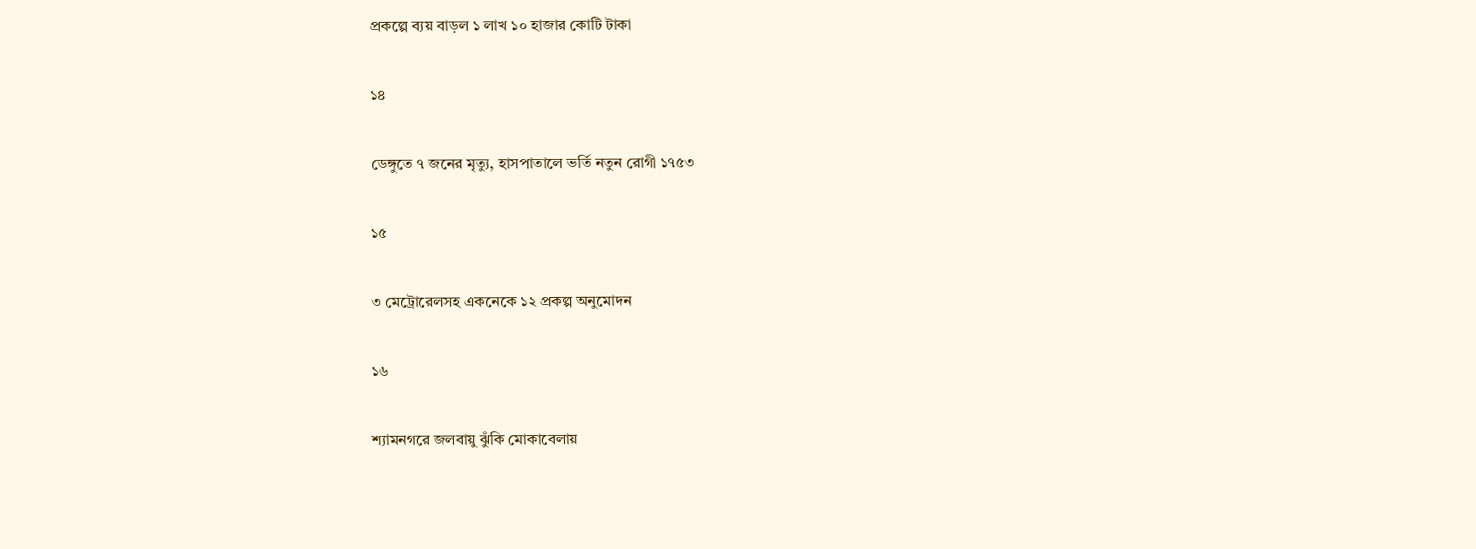প্রকল্পে ব্যয় বাড়ল ১ লাখ ১০ হাজার কোটি টাকা

১৪

ডেঙ্গুতে ৭ জনের মৃত্যু, হাসপাতালে ভর্তি নতুন রোগী ১৭৫৩

১৫

৩ মেট্রোরেলসহ একনেকে ১২ প্রকল্প অনুমোদন

১৬

শ্যামনগরে জলবায়ু ঝুঁকি মোকাবেলায়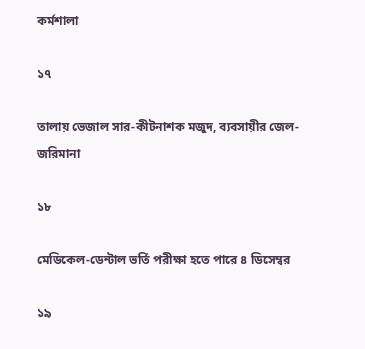কর্মশালা

১৭

তালায় ভেজাল সার-কীটনাশক মজুদ, ব্যবসায়ীর জেল-জরিমানা

১৮

মেডিকেল-ডেন্টাল ভর্তি পরীক্ষা হতে পারে ৪ ডিসেম্বর

১৯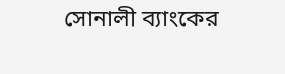সোনালী ব্যাংকের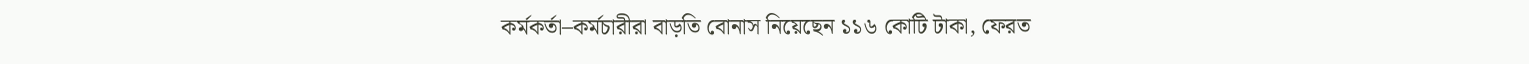কর্মকর্তা–কর্মচারীরা বাড়তি বোনাস নিয়েছেন ১১৬ কোটি টাকা, ফেরত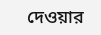দেওয়ার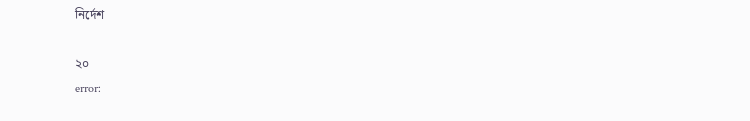নির্দেশ

২০
error: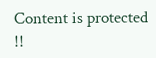Content is protected !!